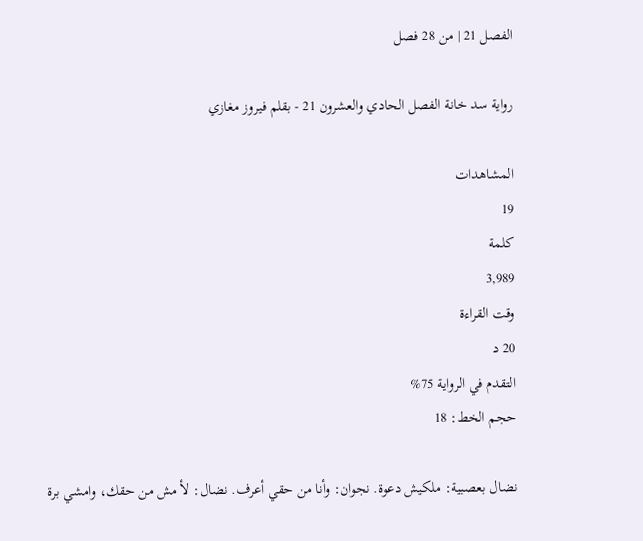الفصل 21 | من 28 فصل

رواية سد خانة الفصل الحادي والعشرون 21 - بقلم فيروز مغازي

المشاهدات
19
كلمة
3,989
وقت القراءة
20 د
التقدم في الرواية 75%
حجم الخط: 18

نضال بعصبية: ملكيش دعوة. نجوان: وأنا من حقي أعرف. نضال: لأ مش من حقك، وامشي برة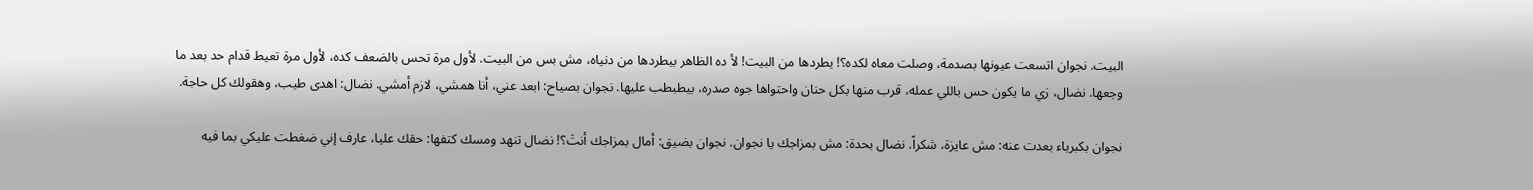البيت. نجوان اتسعت عيونها بصدمة، وصلت معاه لكده؟! يطردها من البيت! لأ ده الظاهر بيطردها من دنياه، مش بس من البيت. لأول مرة تحس بالضعف كده، لأول مرة تعيط قدام حد بعد ما وجعها. نضال، زي ما يكون حس باللي عمله، قرب منها بكل حنان واحتواها جوه صدره، بيطبطب عليها. نجوان بصياح: ابعد عني، أنا همشي، لازم أمشي. نضال: اهدى طيب، وهقولك كل حاجة.

نجوان بكبرياء بعدت عنه: مش عايزة، شكراً. نضال بحدة: مش بمزاجك يا نجوان. نجوان بضيق: أمال بمزاجك أنتَ؟! نضال تنهد ومسك كتفها: حقك عليا، عارف إني ضغطت عليكي بما فيه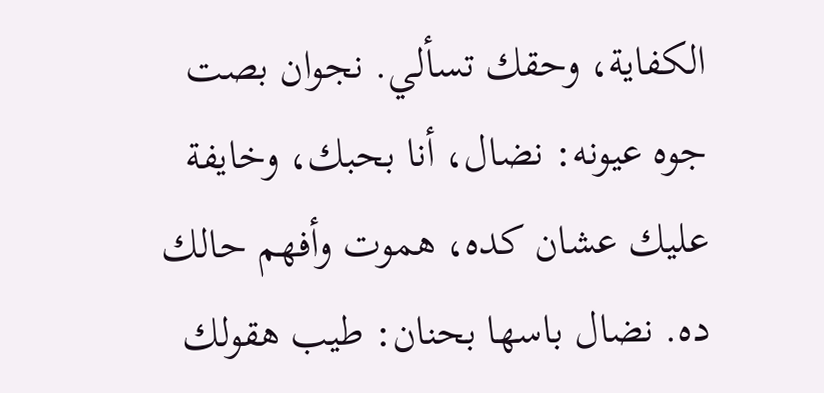الكفاية، وحقك تسألي. نجوان بصت جوه عيونه: نضال، أنا بحبك، وخايفة عليك عشان كده، هموت وأفهم حالك ده. نضال باسها بحنان: طيب هقولك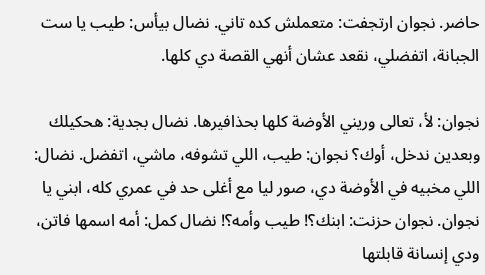حاضر. نجوان ارتجفت: متعملش كده تاني. نضال بيأس: طيب يا ست الجبانة، اتفضلي، نقعد عشان أنهي القصة دي كلها.

نجوان: لأ، تعالى وريني الأوضة كلها بحذافيرها. نضال بجدية: هحكيلك وبعدين ندخل، أوك؟ نجوان: طيب، اللي تشوفه، ماشي، اتفضل. نضال: اللي مخبيه في الأوضة دي، صور ليا مع أغلى حد في عمري كله، ابني يا نجوان. نجوان حزنت: ابنك؟! طيب وأمه؟! نضال كمل: أمه اسمها فاتن، ودي إنسانة قابلتها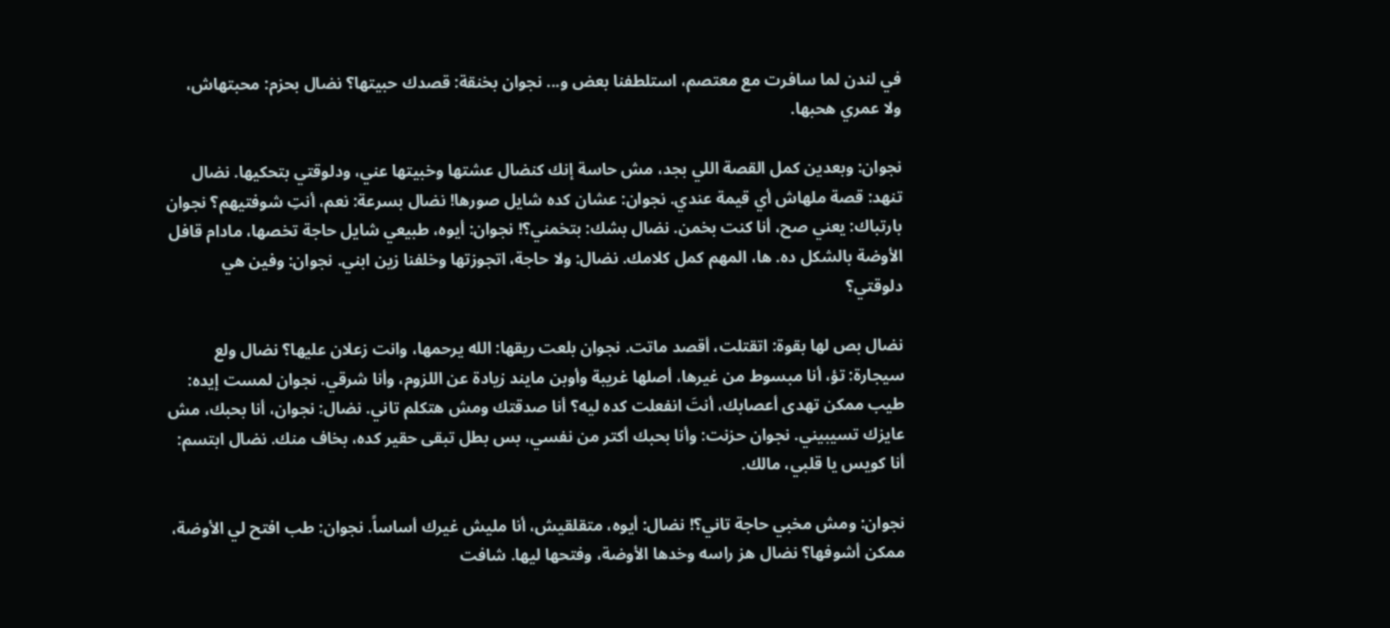في لندن لما سافرت مع معتصم، استلطفنا بعض و... نجوان بخنقة: قصدك حبيتها؟ نضال بحزم: محبتهاش، ولا عمري هحبها.

نجوان: وبعدين كمل القصة اللي بجد، مش حاسة إنك كنضال عشتها وخبيتها عني، ودلوقتي بتحكيها. نضال تنهد: قصة ملهاش أي قيمة عندي. نجوان: عشان كده شايل صورها! نضال بسرعة: نعم، أنتِ شوفتيهم؟ نجوان بارتباك: يعني صح، أنا كنت بخمن. نضال بشك: بتخمني؟! نجوان: أيوه، طبيعي شايل حاجة تخصها، مادام قافل الأوضة بالشكل ده. ها، المهم كمل كلامك. نضال: ولا حاجة، اتجوزتها وخلفنا زين ابني. نجوان: وفين هي دلوقتي؟

نضال بص لها بقوة: اتقتلت، أقصد ماتت. نجوان بلعت ريقها: الله يرحمها، وانت زعلان عليها؟ نضال ولع سيجارة: تؤ، أنا مبسوط من غيرها، أصلها غريبة وأوبن مايند زيادة عن اللزوم، وأنا شرقي. نجوان لمست إيده: طيب ممكن تهدى أعصابك، أنتَ انفعلت كده ليه؟ أنا صدقتك ومش هتكلم تاني. نضال: نجوان، أنا بحبك، مش عايزك تسيبيني. نجوان حزنت: وأنا بحبك أكتر من نفسي، بس بطل تبقى حقير كده، بخاف منك. نضال ابتسم: أنا كويس يا قلبي، مالك.

نجوان: ومش مخبي حاجة تاني؟! نضال: أيوه، متقلقيش، أنا مليش غيرك أساساً. نجوان: طب افتح لي الأوضة، ممكن أشوفها؟ نضال هز راسه وخدها الأوضة، وفتحها ليها. شافت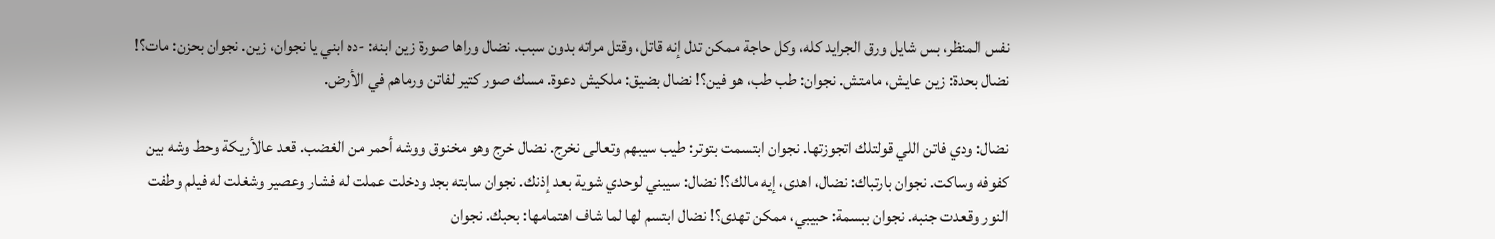نفس المنظر، بس شايل ورق الجرايد كله، وكل حاجة ممكن تدل إنه قاتل، وقتل مراته بدون سبب. نضال وراها صورة زين ابنه: -ده ابني يا نجوان، زين. نجوان بحزن: مات؟! نضال بحدة: زين عايش، مامتش. نجوان: طب طب، هو فين؟! نضال بضيق: ملكيش دعوة. مسك صور كتير لفاتن ورماهم في الأرض.

نضال: ودي فاتن اللي قولتلك اتجوزتها. نجوان ابتسمت بتوتر: طيب سيبهم وتعالى نخرج. نضال خرج وهو مخنوق ووشه أحمر من الغضب. قعد عالأريكة وحط وشه بين كفوفه وساكت. نجوان بارتباك: نضال، اهدى، إيه مالك؟! نضال: سيبني لوحدي شوية بعد إذنك. نجوان سابته بجد ودخلت عملت له فشار وعصير وشغلت له فيلم وطفت النور وقعدت جنبه. نجوان ببسمة: حبيبي، ممكن تهدى؟! نضال ابتسم لها لما شاف اهتمامها: بحبك. نجوان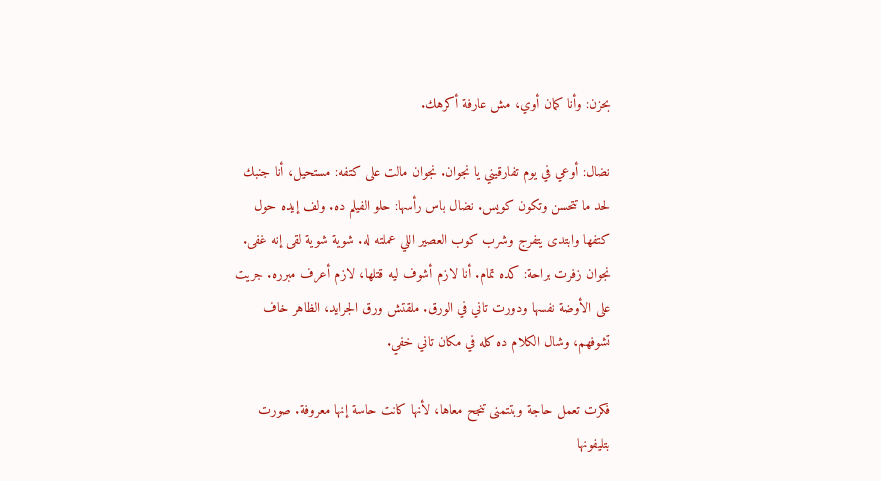بحزن: وأنا كمان أوي، مش عارفة أكرهك.

نضال: أوعي في يوم تفارقيني يا نجوان. نجوان مالت على كتفه: مستحيل، أنا جنبك لحد ما تتحسن وتكون كويس. نضال باس رأسها: حلو الفيلم ده. ولف إيده حول كتفها وابتدى يتفرج وشرب كوب العصير اللي عملته له. شوية شوية لقى إنه غفى. نجوان زفرت براحة: كده تمام. أنا لازم أشوف ليه قتلها، لازم أعرف مبرره. جريت على الأوضة نفسها ودورت تاني في الورق. ملقتش ورق الجرايد، الظاهر خاف تشوفهم، وشال الكلام ده كله في مكان تاني خفي.

فكرت تعمل حاجة وبتتمنى تنجح معاها، لأنها كانت حاسة إنها معروفة. صورت بتليفونها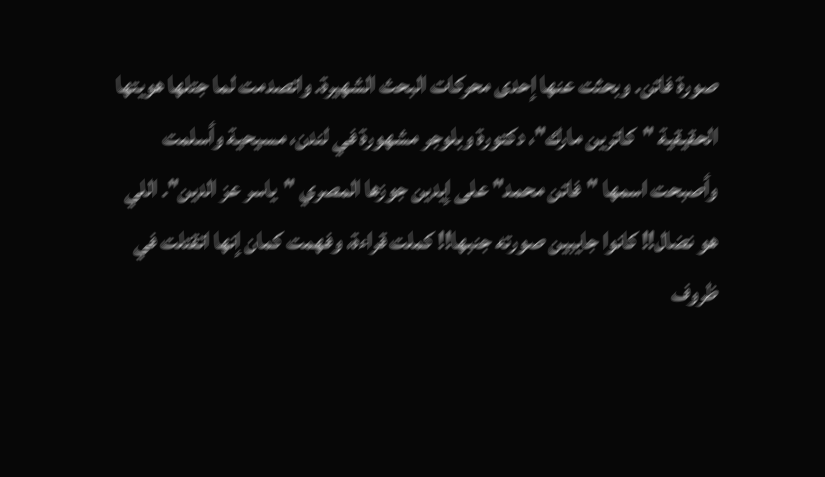صورة فاتن. وبحثت عنها إحدى محركات البحث الشهيرة. واتصدمت لما جتلها هويتها الحقيقية "كاترين مارك"، دكتورة وبلوجر مشهورة في لندن، مسيحية وأسلمت وأصبحت اسمها "فاتن محمد" على إيدين جوزها المصري "ياسر عز الدين". اللي هو نضال!! كانوا جايبين صورته جنبها!! كملت قراءة، وفهمت كمان إنها اتقتلت في ظروف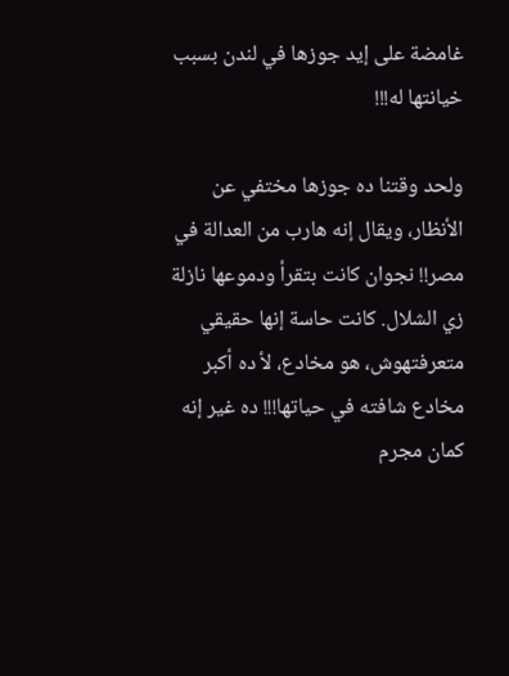غامضة على إيد جوزها في لندن بسبب خيانتها له!!!

ولحد وقتنا ده جوزها مختفي عن الأنظار، ويقال إنه هارب من العدالة في مصر!! نجوان كانت بتقرأ ودموعها نازلة زي الشلال. كانت حاسة إنها حقيقي متعرفتهوش، هو مخادع، لأ ده أكبر مخادع شافته في حياتها!!! ده غير إنه كمان مجرم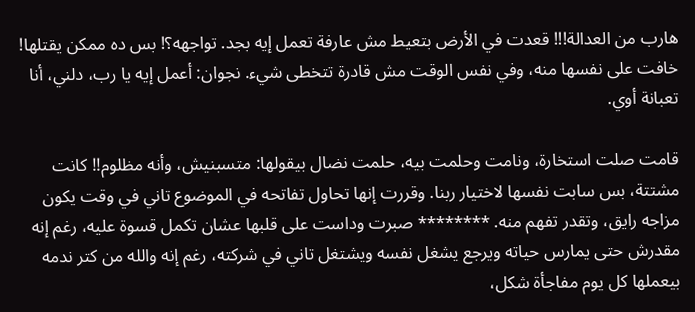هارب من العدالة!!! قعدت في الأرض بتعيط مش عارفة تعمل إيه بجد. تواجهه؟! بس ده ممكن يقتلها! خافت على نفسها منه، وفي نفس الوقت مش قادرة تتخطى شيء. نجوان: أعمل إيه يا رب، دلني، أنا تعبانة أوي.

قامت صلت استخارة، ونامت وحلمت بيه، حلمت نضال بيقولها: متسبنيش، وأنه مظلوم!! كانت مشتتة، بس سابت نفسها لاختيار ربنا. وقررت إنها تحاول تفاتحه في الموضوع تاني في وقت يكون مزاجه رايق، وتقدر تفهم منه. ******** صبرت وداست على قلبها عشان تكمل قسوة عليه، رغم إنه مقدرش حتى يمارس حياته ويرجع يشغل نفسه ويشتغل تاني في شركته، رغم إنه والله من كتر ندمه بيعملها كل يوم مفاجأة شكل،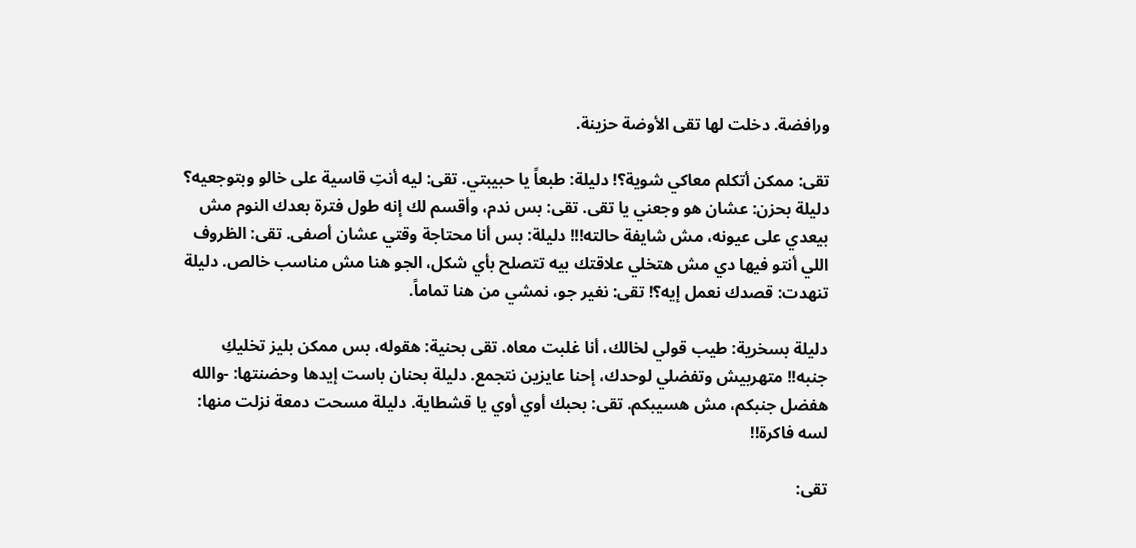ورافضة. دخلت لها تقى الأوضة حزينة.

تقى: ممكن أتكلم معاكي شوية؟! دليلة: طبعاً يا حبيبتي. تقى: ليه أنتِ قاسية على خالو وبتوجعيه؟ دليلة بحزن: عشان هو وجعني يا تقى. تقى: بس ندم، وأقسم لك إنه طول فترة بعدك النوم مش بيعدي على عيونه، مش شايفة حالته!!! دليلة: بس أنا محتاجة وقتي عشان أصفى. تقى: الظروف اللي أنتو فيها دي مش هتخلي علاقتك بيه تتصلح بأي شكل، الجو هنا مش مناسب خالص. دليلة تنهدت: قصدك نعمل إيه؟! تقى: نغير جو، نمشي من هنا تماماً.

دليلة بسخرية: طيب قولي لخالك، أنا غلبت معاه. تقى بحنية: هقوله، بس ممكن بليز تخليكِ جنبه!! متهربيش وتفضلي لوحدك، إحنا عايزين نتجمع. دليلة بحنان باست إيدها وحضنتها: -والله هفضل جنبكم، مش هسيبكم. تقى: بحبك أوي أوي يا قشطاية. دليلة مسحت دمعة نزلت منها: لسه فاكرة!!

تقى: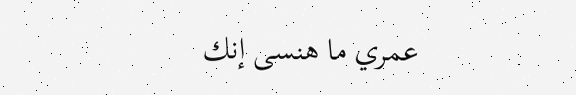عمري ما هنسى إنك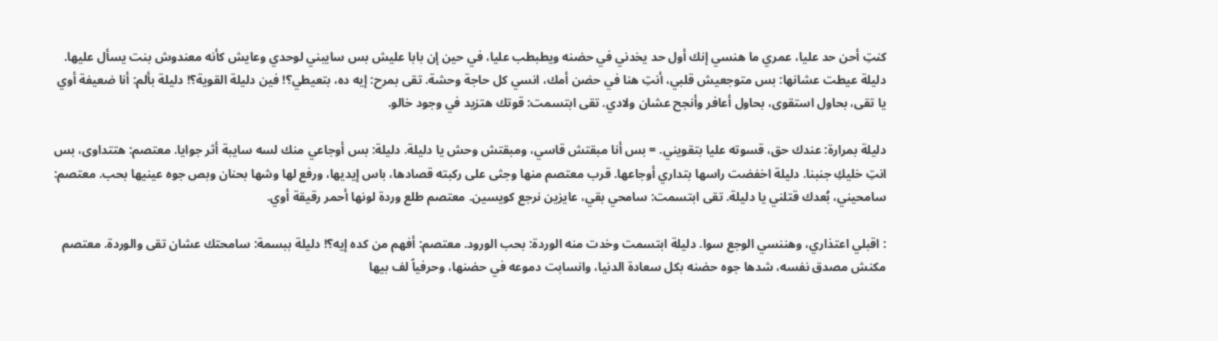كنتِ أحن حد عليا، عمري ما هنسي إنك أول حد يخدني في حضنه ويطبطب عليا، في حين إن بابا عليش بس سايبني لوحدي وعايش كأنه معندوش بنت يسأل عليها. دليلة عيطت عشانها: بس متوجعيش قلبي، أنتِ هنا في حضن أمك، انسي كل حاجة وحشة. تقى بمرح: إيه ده، بتعيطي؟! فين دليلة القوية؟! دليلة بألم: أنا ضعيفة أوي يا تقى، بحاول استقوى، بحاول أعافر وأنجح عشان ولادي. تقى ابتسمت: قوتك هتزيد في وجود خالو.

دليلة بمرارة: عندك حق، قسوته عليا بتقويني. = بس أنا مبقتش قاسي، ومبقتش وحش يا دليلة. دليلة: بس أوجاعي منك لسه سايبة أثر جوايا. معتصم: هتتداوى، بس انتِ خليكِ جنبنا. دليلة اخفضت راسها بتداري أوجاعها. قرب معتصم منها وجثى على ركبته قصادها، باس إيديها، ورفع لها وشها بحنان وبص جوه عينيها بحب. معتصم: سامحيني، بُعدك قتلني يا دليلة. تقى ابتسمت: سامحي بقي، عايزين نرجع كويسين. معتصم طلع وردة لونها أحمر رقيقة أوي.

: اقبلي اعتذاري، وهننسي الوجع سوا. دليلة ابتسمت وخدت منه الوردة: بحب الورود. معتصم: أفهم من كده إيه؟! دليلة ببسمة: سامحتك عشان تقى والوردة. معتصم مكنش مصدق نفسه، شدها جوه حضنه بكل سعادة الدنيا، وانسابت دموعه في حضنها، وحرفياً لف بيها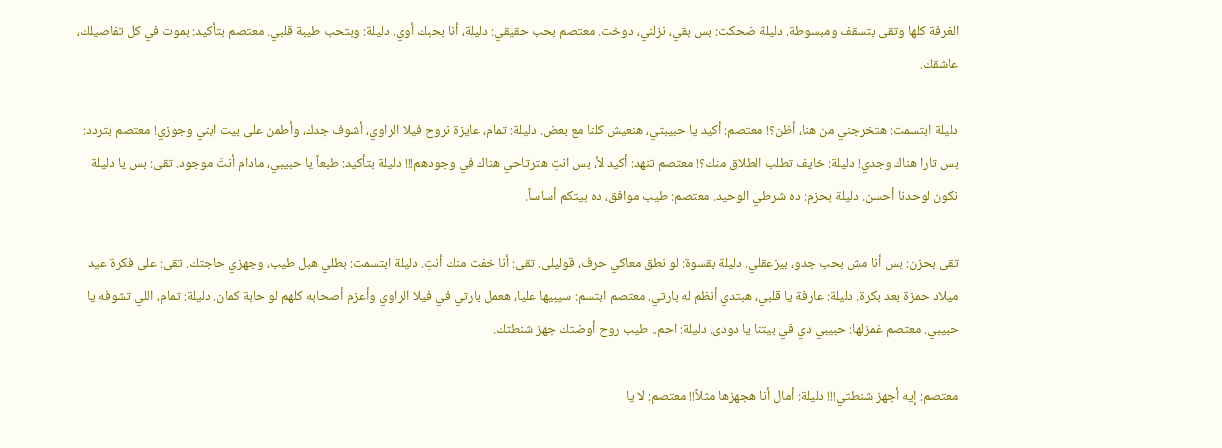الغرفة كلها وتقى بتسقف ومبسوطة. دليلة ضحكت: بس بقي، نزلني، دوخت. معتصم بحب حقيقي: دليلة، أنا بحبك أوي. دليلة: وبتحب طيبة قلبي. معتصم بتأكيد: بموت في كل تفاصيلك، عاشقك.

دليلة ابتسمت: هتخرجني من هنا، أظن؟! معتصم: أكيد يا حبيبتي، هنعيش كلنا مع بعض. دليلة: تمام، عايزة نروح فيلا الراوي، أشوف جدك، وأطمن على بيت ابني وجوزي! معتصم بتردد: بس تارا هناك وجدي! دليلة: خايف تطلب الطلاق منك؟! معتصم تنهد: أكيد لأ، بس انتِ هترتاحي هناك في وجودهم!!! دليلة بتأكيد: طبعاً يا حبيبي، مادام أنتَ موجود. تقى: بس يا دليلة نكون لوحدنا أحسن. دليلة بحزم: ده شرطي الوحيد. معتصم: طيب موافق، ده بيتكم أساساً.

تقى بحزن: بس أنا مش بحب جدو، بيزعقلي. دليلة بقسوة: لو نطق معاكي حرف، قوليلى. تقى: أنا خفت منك أنتِ. دليلة ابتسمت: بطلي هبل طيب، وجهزي حاجتك. تقى: على فكرة عيد ميلاد حمزة بعد بكرة. دليلة: عارفة يا قلبي، هبتدي أنظم له بارتي. معتصم ابتسم: سيبيها عليا، هعمل بارتي في فيلا الراوي وأعزم أصحابه كلهم لو حابة كمان. دليلة: تمام، اللي تشوفه يا حبيبي. معتصم غمزلها: حبيبي دي في بيتنا يا دودى. دليلة: احم.. طيب روح أوضتك جهز شنطتك.

معتصم: إيه أجهز شنطتي!!! دليلة: أمال أنا هجهزها مثلاً!! معتصم: لا يا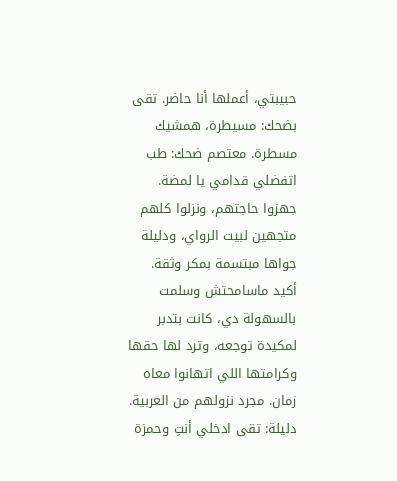حبيبتي، أعملها أنا حاضر. تقى بضحك: مسيطرة، همشيك مسطرة. معتصم ضحك: طب اتفضلي قدامي يا لمضة. جهزوا حاجتهم، ونزلوا كلهم متجهين لبيت الرواي، ودليلة جواها مبتسمة بمكر وثقة. أكيد ماسامحتش وسلمت بالسهولة دي، كانت بتدبر لمكيدة توجعه، وترد لها حقها وكرامتها اللي اتهانوا معاه زمان. مجرد نزولهم من العربية. دليلة: تقى ادخلي أنتِ وحمزة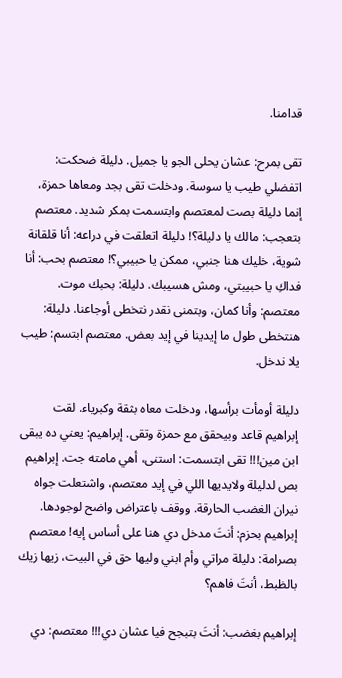قدامنا.

تقى بمرح: عشان يحلى الجو يا جميل. دليلة ضحكت: اتفضلي طيب يا سوسة. ودخلت تقى بجد ومعاها حمزة، إنما دليلة بصت لمعتصم وابتسمت بمكر شديد. معتصم بتعجب: مالك يا دليلة؟! دليلة اتعلقت في دراعه: أنا قلقانة شوية، خليك هنا جنبي، ممكن يا حبيبي؟! معتصم بحب: أنا فداكِ يا حبيبتي، ومش هسيبك. دليلة: بحبك موت. معتصم: وأنا كمان، وبتمنى نقدر نتخطى أوجاعنا. دليلة: هنتخطى طول ما إيدينا في إيد بعض. معتصم ابتسم: طيب يلا ندخل.

دليلة أومأت برأسها، ودخلت معاه بثقة وكبرياء. لقت إبراهيم قاعد وبيحقق مع حمزة وتقى. إبراهيم: يعني ده يبقى ابن مين!!! تقى ابتسمت: استنى، أهي مامته جت. إبراهيم بص لدليلة ولايديها اللي في إيد معتصم، واشتعلت جواه نيران الغضب الحارقة. ووقف باعتراض واضح لوجودها. إبراهيم بحزم: أنتَ مدخل دي هنا على أساس إيه! معتصم بصرامة: دليلة مراتي وأم ابني وليها حق في البيت، زيها زيك بالظبط، أنتَ فاهم؟

إبراهيم بغضب: أنتَ بتبجح فيا عشان دي!!! معتصم: دي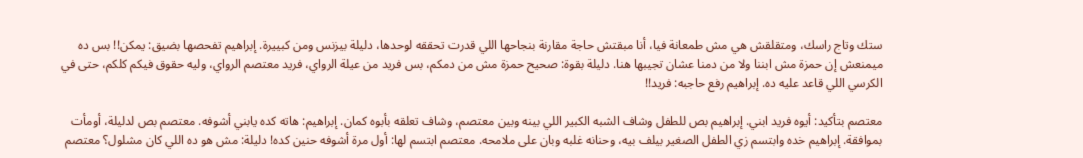ستك وتاج راسك، ومتقلقش هي مش طمعانة فيا، أنا مبقتش حاجة مقارنة بنجاحها اللي قدرت تحققه لوحدها، دليلة بيزنس ومن كبييرة. إبراهيم تفحصها بضيق: يمكن!! بس ده ميمنعش إن حمزة مش ابننا ولا من دمنا عشان تجيبها هنا. دليلة بقوة: صحيح حمزة مش من دمكم، بس فريد من عيلة الرواي، فريد معتصم الرواي، وليه حقوق فيكم كلكم، حتى في الكرسي اللي قاعد عليه ده. إبراهيم رفع حاجبه: فريد!!

معتصم بتأكيد: أيوه فريد ابني. إبراهيم بص للطفل وشاف الشبه الكبير اللي بينه وبين معتصم، وشاف تعلقه بأبوه كمان. إبراهيم: هاته كده يابني أشوفه. معتصم بص لدليلة، أومأت بموافقة. إبراهيم خده وابتسم زي الطفل الصغير بيلف بيه، وحنانه غلبه وبان على ملامحه. معتصم ابتسم لها: أول مرة أشوفه حنين كده! دليلة: مش هو ده اللي كان مشلول؟ معتصم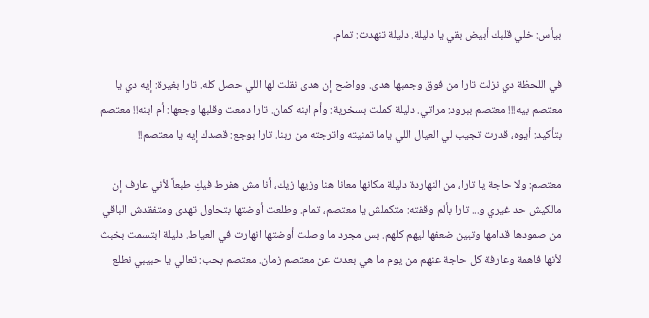بيأس: خلي قلبك أبيض بقي يا دليلة. دليلة تنهدت: تمام.

في اللحظة دي نزلت تارا من فوق وجمبها هدى. وواضح إن هدى نقلت لها اللي حصل كله. تارا بغيرة: إيه دي يا معتصم بيه!!! معتصم ببرود: مراتي. دليلة كملت بسخرية: وأم ابنه كمان. تارا دمعت وقلبها وجعها: أم ابنه!! معتصم بتأكيد: أيوه، قدرت تجيب لي العيال اللي ياما تمنيته واترجته من ربنا. تارا بوجع: قصدك إيه يا معتصم!!

معتصم: ولا حاجة يا تارا، من النهاردة دليلة مكانها معانا هنا وزيها زيك، أنا مش هفرط فيكِ طبعاً لأني عارف إن مالكيش حد غيري و... تارا بألم وقفته: متكملش يا معتصم، تمام. وطلعت أوضتها بتحاول تهدى ومتفقدش الباقي من صمودها قدامها وتبين ضعفها ليهم كلهم. بس مجرد ما وصلت أوضتها انهارت في العياط. دليلة ابتسمت بخبث لأنها فاهمة وعارفة كل حاجة عنهم من يوم ما هي بعدت عن معتصم زمان. معتصم بحب: تعالي يا حبيبي نطلع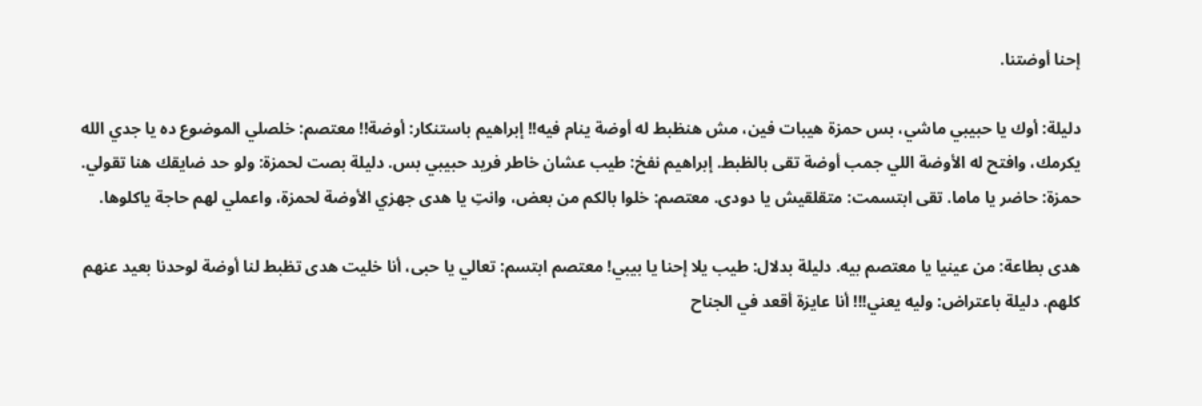إحنا أوضتنا.

دليلة: أوك يا حبيبي ماشي، بس حمزة هيبات فين، مش هنظبط له أوضة ينام فيه!! إبراهيم باستنكار: أوضة!! معتصم: خلصلي الموضوع ده يا جدي الله يكرمك، وافتح له الأوضة اللي جمب أوضة تقى بالظبط. إبراهيم نفخ: طيب عشان خاطر فريد حبيبي بس. دليلة بصت لحمزة: ولو حد ضايقك هنا تقولي. حمزة: حاضر يا ماما. تقى ابتسمت: متقلقيش يا دودى. معتصم: خلوا بالكم من بعض، وانتِ يا هدى جهزي الأوضة لحمزة، واعملي لهم حاجة ياكلوها.

هدى بطاعة: من عينيا يا معتصم بيه. دليلة بدلال: طيب يلا إحنا يا بيبي! معتصم ابتسم: تعالي يا حبى، أنا خليت هدى تظبط لنا أوضة لوحدنا بعيد عنهم كلهم. دليلة باعتراض: وليه يعني!!! أنا عايزة أقعد في الجناح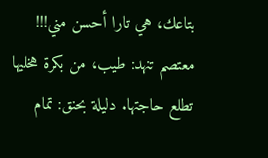بتاعك، هي تارا أحسن مني!!! معتصم تنهد: طيب، من بكرة هخليها تطلع حاجتها. دليلة بحنق: تمام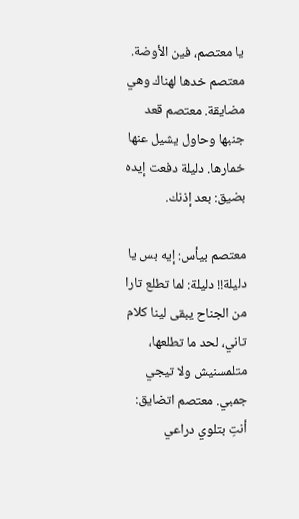يا معتصم، فين الأوضة. معتصم خدها لهناك وهي مضايقة. معتصم قعد جنبها وحاول يشيل عنها خمارها. دليلة دفعت إيده بضيق: بعد إذنك.

معتصم بيأس: إيه بس يا دليلة!! دليلة: لما تطلع تارا من الجناح يبقى لينا كلام تاني، لحد ما تطلعها، متلمسنيش ولا تيجي جمبي. معتصم اتضايق: أنتِ بتلوي دراعي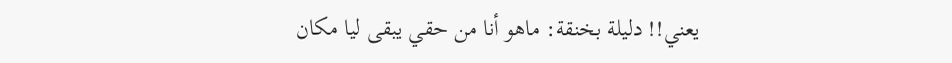يعني!! دليلة بخنقة: ماهو أنا من حقي يبقى ليا مكان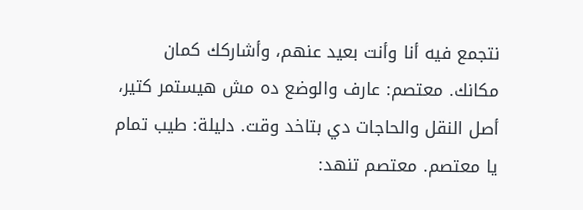نتجمع فيه أنا وأنت بعيد عنهم، وأشاركك كمان مكانك. معتصم: عارف والوضع ده مش هيستمر كتير، أصل النقل والحاجات دي بتاخد وقت. دليلة: طيب تمام يا معتصم. معتصم تنهد: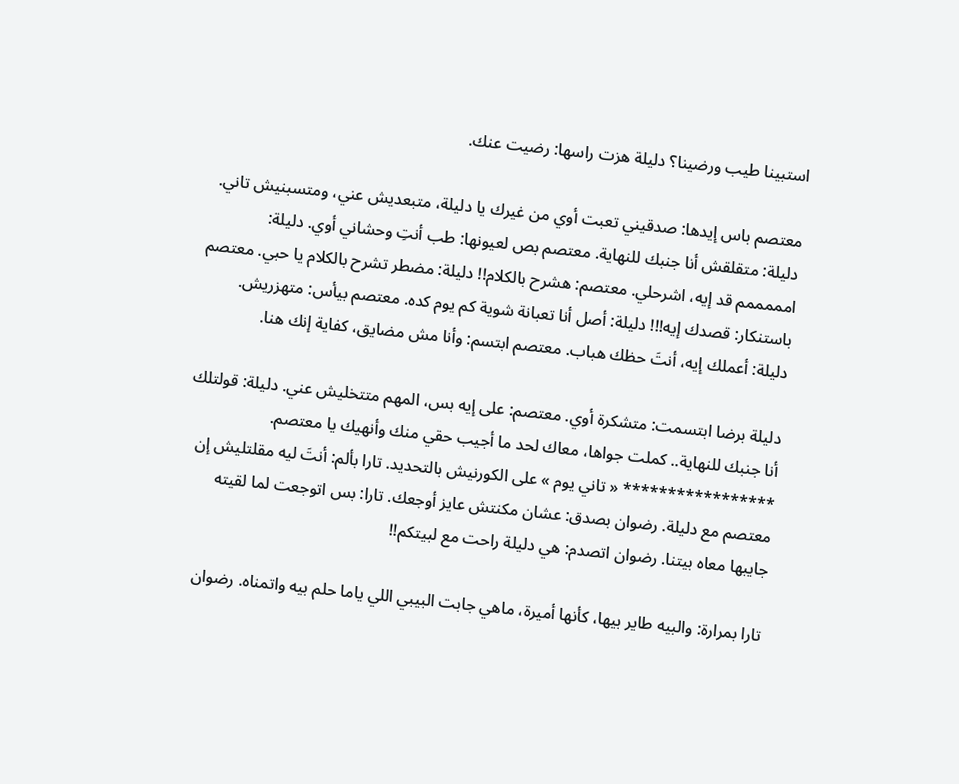استبينا طيب ورضينا؟ دليلة هزت راسها: رضيت عنك.

معتصم باس إيدها: صدقيني تعبت أوي من غيرك يا دليلة، متبعديش عني، ومتسبنيش تاني. دليلة: متقلقش أنا جنبك للنهاية. معتصم بص لعيونها: طب أنتِ وحشاني أوي. دليلة: امممممم قد إيه، اشرحلي. معتصم: هشرح بالكلام!! دليلة: مضطر تشرح بالكلام يا حبي. معتصم باستنكار: قصدك إيه!!! دليلة: أصل أنا تعبانة شوية كم يوم كده. معتصم بيأس: متهزريش. دليلة: أعملك إيه، أنتَ حظك هباب. معتصم ابتسم: وأنا مش مضايق، كفاية إنك هنا.

دليلة برضا ابتسمت: متشكرة أوي. معتصم: على إيه بس، المهم متتخليش عني. دليلة: قولتلك أنا جنبك للنهاية.. كملت جواها، معاك لحد ما أجيب حقي منك وأنهيك يا معتصم. ***************** « تاني يوم » على الكورنيش بالتحديد. تارا بألم: أنتَ ليه مقلتليش إن معتصم مع دليلة. رضوان بصدق: عشان مكنتش عايز أوجعك. تارا: بس اتوجعت لما لقيته جايبها معاه بيتنا. رضوان اتصدم: هي دليلة راحت مع لبيتكم!!

تارا بمرارة: والبيه طاير بيها، كأنها أميرة، ماهي جابت البيبي اللي ياما حلم بيه واتمناه. رضوان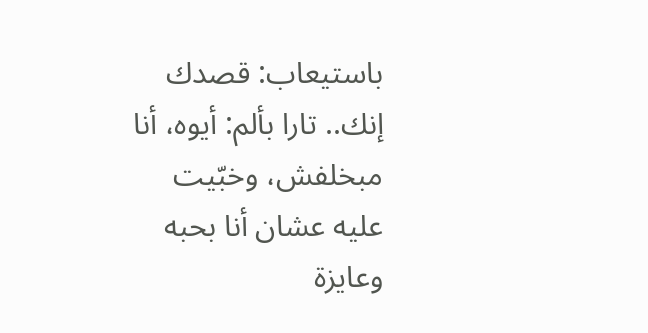باستيعاب: قصدك إنك.. تارا بألم: أيوه، أنا مبخلفش، وخبّيت عليه عشان أنا بحبه وعايزة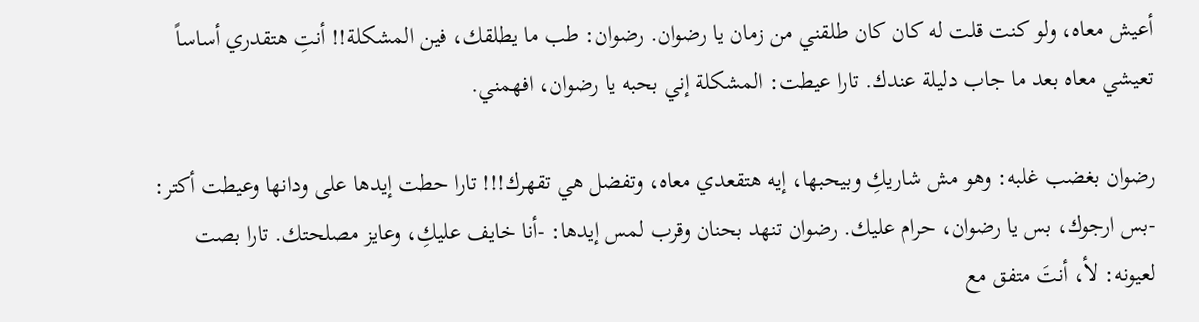أعيش معاه، ولو كنت قلت له كان كان طلقني من زمان يا رضوان. رضوان: طب ما يطلقك، فين المشكلة!! أنتِ هتقدري أساساً تعيشي معاه بعد ما جاب دليلة عندك. تارا عيطت: المشكلة إني بحبه يا رضوان، افهمني.

رضوان بغضب غلبه: وهو مش شاريكِ وبيحبها، إيه هتقعدي معاه، وتفضل هي تقهرك!!! تارا حطت إيدها على ودانها وعيطت أكتر: -بس ارجوك، بس يا رضوان، حرام عليك. رضوان تنهد بحنان وقرب لمس إيدها: -أنا خايف عليكِ، وعايز مصلحتك. تارا بصت لعيونه: لأ، أنتَ متفق مع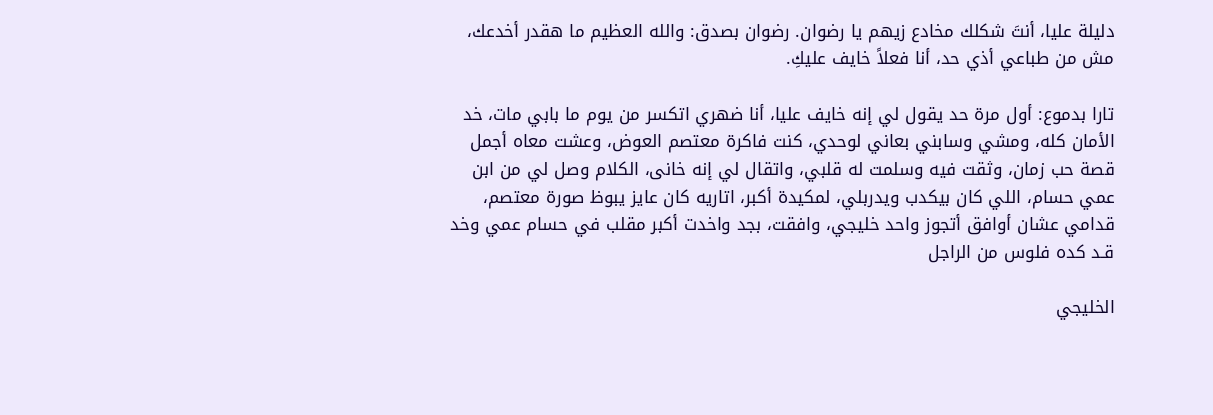دليلة عليا، أنتَ شكلك مخادع زيهم يا رضوان. رضوان بصدق: والله العظيم ما هقدر أخدعك، مش من طباعي أذي حد، أنا فعلاً خايف عليكِ.

تارا بدموع: أول مرة حد يقول لي إنه خايف عليا، أنا ضهري اتكسر من يوم ما بابي مات، خد الأمان كله، ومشي وسابني بعاني لوحدي، كنت فاكرة معتصم العوض، وعشت معاه أجمل قصة حب زمان، وثقت فيه وسلمت له قلبي، واتقال لي إنه خانى، الكلام وصل لي من ابن عمي حسام، اللي كان بيكدب ويدربلي، لمكيدة أكبر، اتاريه كان عايز يبوظ صورة معتصم، قدامي عشان أوافق أتجوز واحد خليجي، وافقت، بجد واخدت أكبر مقلب في حسام عمي وخد قـد كده فلوس من الراجل

الخليجي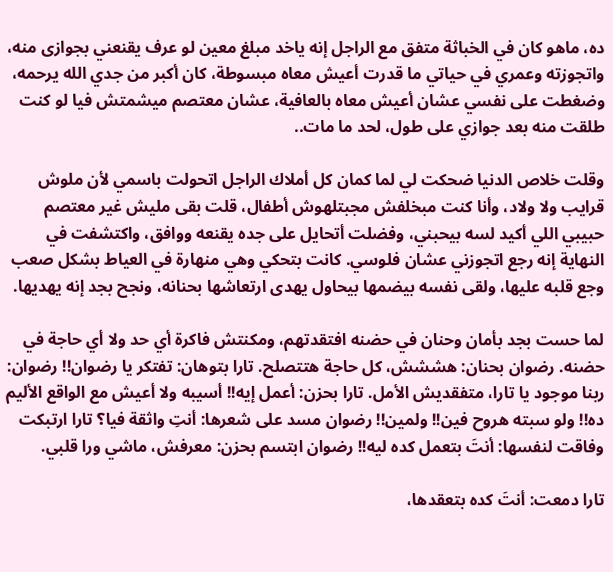ده، ماهو كان في الخباثة متفق مع الراجل إنه ياخد مبلغ معين لو عرف يقنعني بجوازى منه، واتجوزته وعمري في حياتي ما قدرت أعيش معاه مبسوطة، كان أكبر من جدي الله يرحمه، وضغطت على نفسي عشان أعيش معاه بالعافية، عشان معتصم ميشمتش فيا لو كنت طلقت منه بعد جوازي على طول، لحد ما مات..

وقلت خلاص الدنيا ضحكت لي لما كمان كل أملاك الراجل اتحولت باسمي لأن ملوش قرايب ولا ولاد، وأنا كنت مبخلفش مجبتلهوش أطفال، قلت بقى مليش غير معتصم حبيبي اللي أكيد لسه بيحبني، وفضلت أتحايل على جده يقنعه ووافق، واكتشفت في النهاية إنه رجع اتجوزني عشان فلوسي. كانت بتحكي وهي منهارة في العياط بشكل صعب وجع قلبه عليها، ولقى نفسه بيضمها بيحاول يهدى ارتعاشها بحنانه، ونجح بجد إنه يهديها.

لما حست بجد بأمان وحنان في حضنه افتقدتهم، ومكنتش فاكرة أي حد ولا أي حاجة في حضنه. رضوان بحنان: هششش، كل حاجة هتتصلح. تارا بتوهان: تفتكر يا رضوان!! رضوان: ربنا موجود يا تارا، متفقديش الأمل. تارا بحزن: أعمل إيه!! أسيبه ولا أعيش مع الواقع الأليم ده!! ولو سبته هروح فين!! ولمين!! رضوان مسد على شعرها: أنتِ واثقة فيا؟ تارا ارتبكت وفاقت لنفسها: أنتَ بتعمل كده ليه!! رضوان ابتسم بحزن: معرفش، ماشي ورا قلبي.

تارا دمعت: أنتَ كده بتعقدها،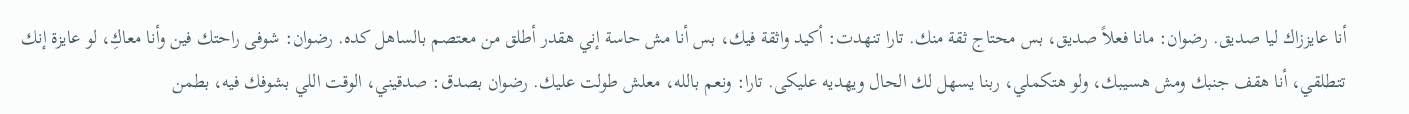أنا عايززاك ليا صديق. رضوان: مانا فعلاً صديق، بس محتاج ثقة منك. تارا تنهدت: أكيد واثقة فيك، بس أنا مش حاسة إني هقدر أطلق من معتصم بالساهل كده. رضوان: شوفى راحتك فين وأنا معاكِ، لو عايزة إنك تتطلقي، أنا هقف جنبك ومش هسيبك، ولو هتكملي، ربنا يسهل لك الحال ويهديه عليكى. تارا: ونعم بالله، معلش طولت عليك. رضوان بصدق: صدقيني، الوقت اللي بشوفك فيه، بطمن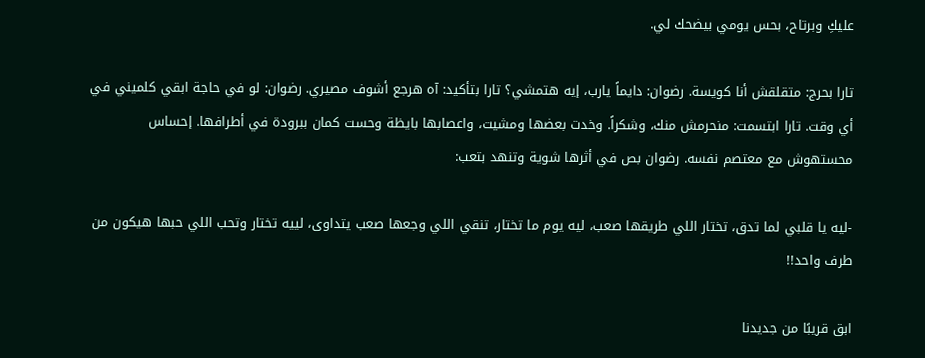عليكِ وبرتاح، بحس يومي بيضحك لي.

تارا بحرج: متقلقش أنا كويسة. رضوان: دايماً يارب، إيه هتمشي؟ تارا بتأكيد: آه هرجع أشوف مصيري. رضوان: لو في حاجة ابقي كلميني في أي وقت. تارا ابتسمت: منحرمش منك، وشكراً. وخدت بعضها ومشيت، واعصابها بايظة وحست كمان ببرودة في أطرافها. إحساس محستهوش مع معتصم نفسه. رضوان بص في أثرها شوية وتنهد بتعب:

-ليه يا قلبي لما تدق، تختار اللي طريقها صعب، ليه يوم ما تختار، تنقي اللي وجعها صعب يتداوى، لييه تختار وتحب اللي حبها هيكون من طرف واحد!!

ابق قريبًا من جديدنا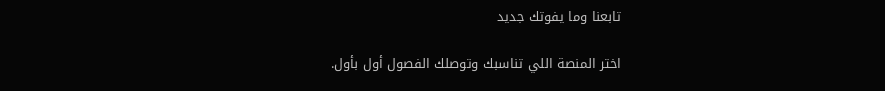تابعنا وما يفوتك جديد

اختر المنصة اللي تناسبك وتوصلك الفصول أول بأول.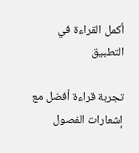أكمل القراءة في التطبيق

تجربة قراءة أفضل مع إشعارات الفصول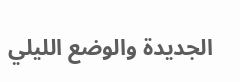الجديدة والوضع الليلي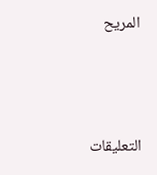المريح



التعليقات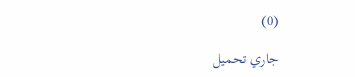(0)

جاري تحميل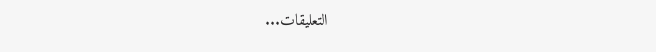التعليقات...